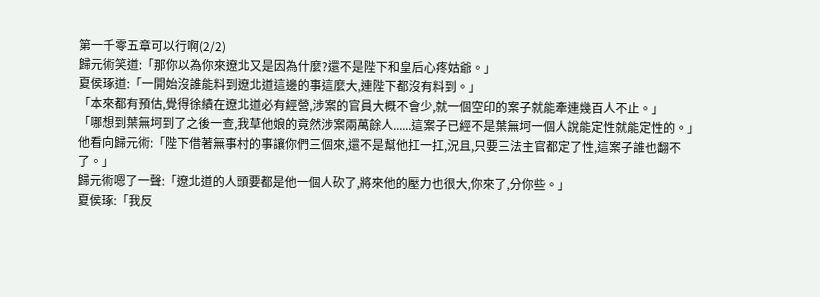第一千零五章可以行啊(2/2)
歸元術笑道:「那你以為你來遼北又是因為什麼?還不是陛下和皇后心疼姑爺。」
夏侯琢道:「一開始沒誰能料到遼北道這邊的事這麼大,連陛下都沒有料到。」
「本來都有預估,覺得徐績在遼北道必有經營,涉案的官員大概不會少,就一個空印的案子就能牽連幾百人不止。」
「哪想到葉無坷到了之後一查,我草他娘的竟然涉案兩萬餘人......這案子已經不是葉無坷一個人說能定性就能定性的。」
他看向歸元術:「陛下借著無事村的事讓你們三個來,還不是幫他扛一扛,況且,只要三法主官都定了性,這案子誰也翻不了。」
歸元術嗯了一聲:「遼北道的人頭要都是他一個人砍了,將來他的壓力也很大,你來了,分你些。」
夏侯琢:「我反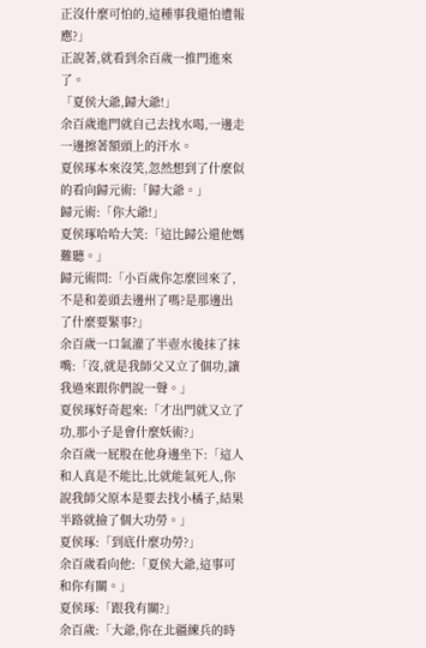正沒什麼可怕的,這種事我還怕遭報應?」
正說著,就看到余百歲一推門進來了。
「夏侯大爺,歸大爺!」
余百歲進門就自己去找水喝,一邊走一邊擦著額頭上的汗水。
夏侯琢本來沒笑,忽然想到了什麼似的看向歸元術:「歸大爺。」
歸元術:「你大爺!」
夏侯琢哈哈大笑:「這比歸公還他媽難聽。」
歸元術問:「小百歲你怎麼回來了,不是和姜頭去邊州了嗎?是那邊出了什麼要緊事?」
余百歲一口氣灌了半壺水後抹了抹嘴:「沒,就是我師父又立了個功,讓我過來跟你們說一聲。」
夏侯琢好奇起來:「才出門就又立了功,那小子是會什麼妖術?」
余百歲一屁股在他身邊坐下:「這人和人真是不能比,比就能氣死人,你說我師父原本是要去找小橘子,結果半路就撿了個大功勞。」
夏侯琢:「到底什麼功勞?」
余百歲看向他:「夏侯大爺,這事可和你有關。」
夏侯琢:「跟我有關?」
余百歲:「大爺,你在北疆練兵的時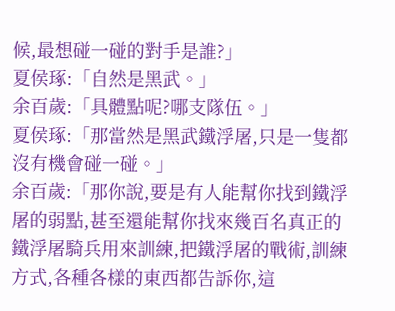候,最想碰一碰的對手是誰?」
夏侯琢:「自然是黑武。」
余百歲:「具體點呢?哪支隊伍。」
夏侯琢:「那當然是黑武鐵浮屠,只是一隻都沒有機會碰一碰。」
余百歲:「那你說,要是有人能幫你找到鐵浮屠的弱點,甚至還能幫你找來幾百名真正的鐵浮屠騎兵用來訓練,把鐵浮屠的戰術,訓練方式,各種各樣的東西都告訴你,這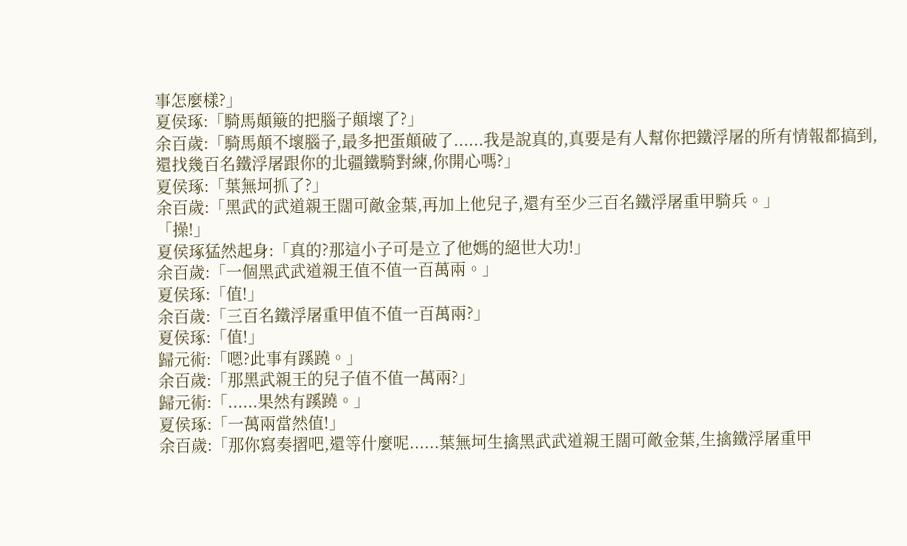事怎麼樣?」
夏侯琢:「騎馬顛簸的把腦子顛壞了?」
余百歲:「騎馬顛不壞腦子,最多把蛋顛破了......我是說真的,真要是有人幫你把鐵浮屠的所有情報都搞到,還找幾百名鐵浮屠跟你的北疆鐵騎對練,你開心嗎?」
夏侯琢:「葉無坷抓了?」
余百歲:「黑武的武道親王闊可敵金葉,再加上他兒子,還有至少三百名鐵浮屠重甲騎兵。」
「操!」
夏侯琢猛然起身:「真的?那這小子可是立了他媽的絕世大功!」
余百歲:「一個黑武武道親王值不值一百萬兩。」
夏侯琢:「值!」
余百歲:「三百名鐵浮屠重甲值不值一百萬兩?」
夏侯琢:「值!」
歸元術:「嗯?此事有蹊蹺。」
余百歲:「那黑武親王的兒子值不值一萬兩?」
歸元術:「......果然有蹊蹺。」
夏侯琢:「一萬兩當然值!」
余百歲:「那你寫奏摺吧,還等什麼呢......葉無坷生擒黑武武道親王闊可敵金葉,生擒鐵浮屠重甲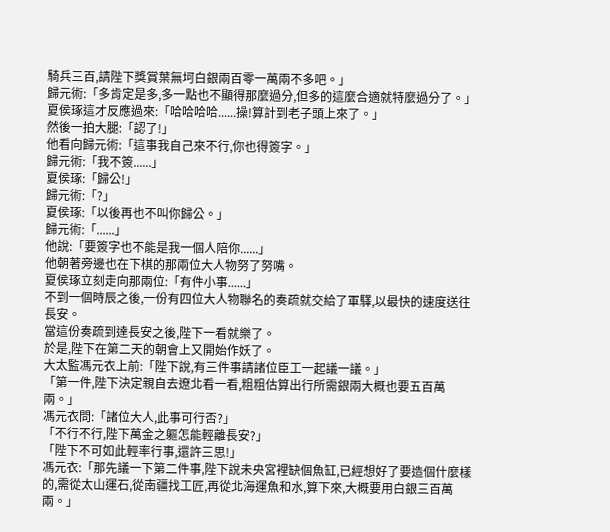騎兵三百,請陛下獎賞葉無坷白銀兩百零一萬兩不多吧。」
歸元術:「多肯定是多,多一點也不顯得那麼過分,但多的這麼合適就特麼過分了。」
夏侯琢這才反應過來:「哈哈哈哈......操!算計到老子頭上來了。」
然後一拍大腿:「認了!」
他看向歸元術:「這事我自己來不行,你也得簽字。」
歸元術:「我不簽......」
夏侯琢:「歸公!」
歸元術:「?」
夏侯琢:「以後再也不叫你歸公。」
歸元術:「......」
他說:「要簽字也不能是我一個人陪你......」
他朝著旁邊也在下棋的那兩位大人物努了努嘴。
夏侯琢立刻走向那兩位:「有件小事......」
不到一個時辰之後,一份有四位大人物聯名的奏疏就交給了軍驛,以最快的速度送往長安。
當這份奏疏到達長安之後,陛下一看就樂了。
於是,陛下在第二天的朝會上又開始作妖了。
大太監馮元衣上前:「陛下說,有三件事請諸位臣工一起議一議。」
「第一件,陛下決定親自去遼北看一看,粗粗估算出行所需銀兩大概也要五百萬兩。」
馮元衣問:「諸位大人,此事可行否?」
「不行不行,陛下萬金之軀怎能輕離長安?」
「陛下不可如此輕率行事,還許三思!」
馮元衣:「那先議一下第二件事,陛下說未央宮裡缺個魚缸,已經想好了要造個什麼樣的,需從太山運石,從南疆找工匠,再從北海運魚和水,算下來,大概要用白銀三百萬兩。」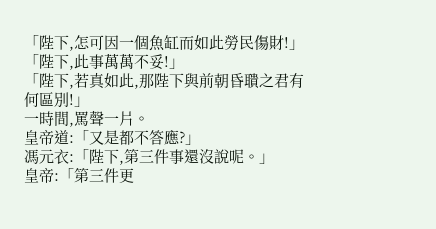「陛下,怎可因一個魚缸而如此勞民傷財!」
「陛下,此事萬萬不妥!」
「陛下,若真如此,那陛下與前朝昏聵之君有何區別!」
一時間,罵聲一片。
皇帝道:「又是都不答應?」
馮元衣:「陛下,第三件事還沒說呢。」
皇帝:「第三件更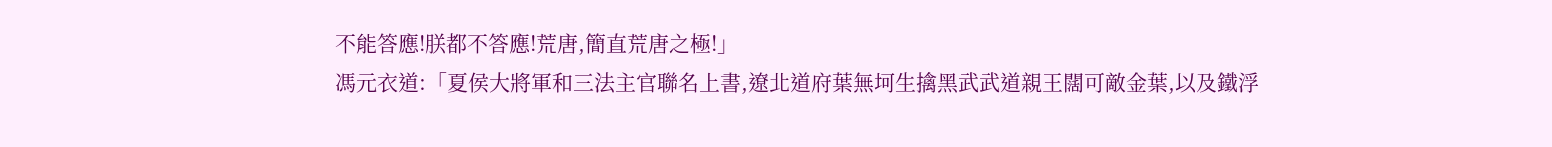不能答應!朕都不答應!荒唐,簡直荒唐之極!」
馮元衣道:「夏侯大將軍和三法主官聯名上書,遼北道府葉無坷生擒黑武武道親王闊可敵金葉,以及鐵浮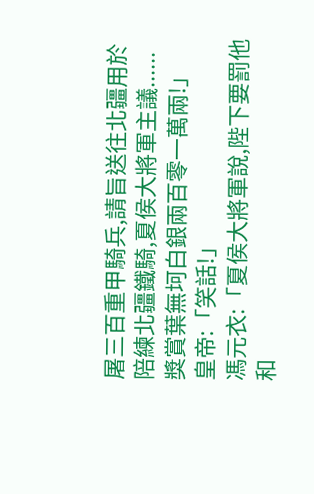屠三百重甲騎兵,請旨送往北疆用於陪練北疆鐵騎,夏侯大將軍主議......獎賞葉無坷白銀兩百零一萬兩!」
皇帝:「笑話!」
馮元衣:「夏侯大將軍說,陛下要罰他和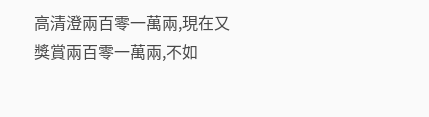高清澄兩百零一萬兩,現在又獎賞兩百零一萬兩,不如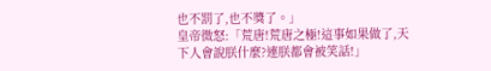也不罰了,也不獎了。」
皇帝微怒:「荒唐!荒唐之極!這事如果做了,天下人會說朕什麼?連朕都會被笑話!」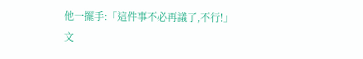他一擺手:「這件事不必再議了,不行!」
文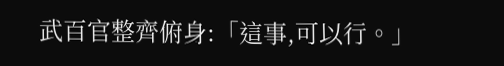武百官整齊俯身:「這事,可以行。」